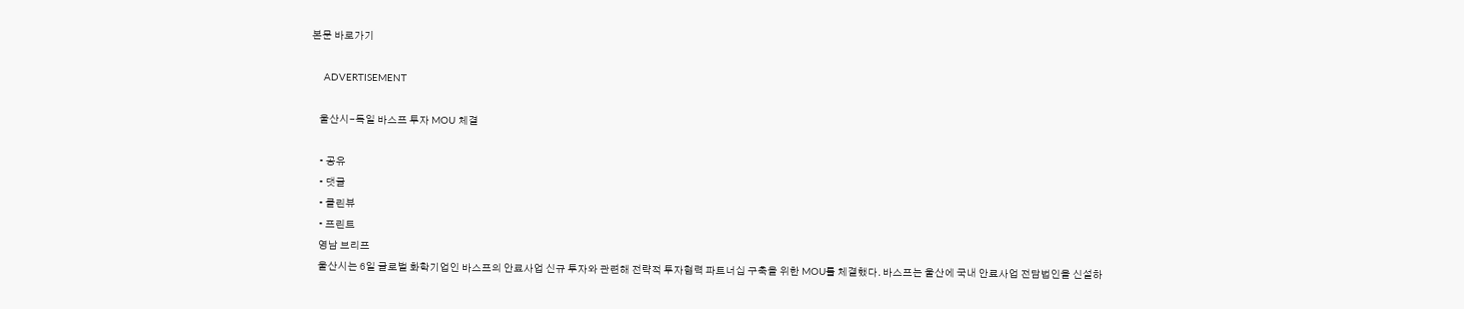본문 바로가기

    ADVERTISEMENT

    울산시-독일 바스프 투자 MOU 체결

    • 공유
    • 댓글
    • 클린뷰
    • 프린트
    영남 브리프
    울산시는 6일 글로벌 화학기업인 바스프의 안료사업 신규 투자와 관련해 전략적 투자협력 파트너십 구축을 위한 MOU를 체결했다. 바스프는 울산에 국내 안료사업 전담법인을 신설하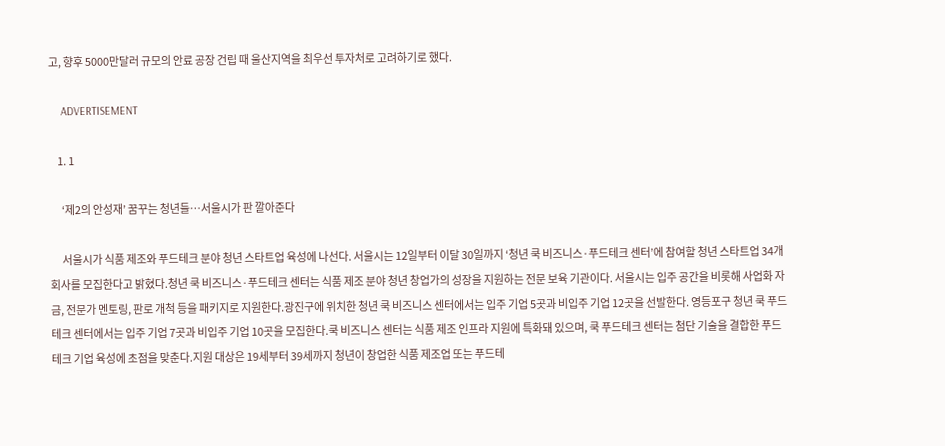고, 향후 5000만달러 규모의 안료 공장 건립 때 울산지역을 최우선 투자처로 고려하기로 했다.

    ADVERTISEMENT

    1. 1

      ‘제2의 안성재’ 꿈꾸는 청년들…서울시가 판 깔아준다

      서울시가 식품 제조와 푸드테크 분야 청년 스타트업 육성에 나선다. 서울시는 12일부터 이달 30일까지 ‘청년 쿡 비즈니스·푸드테크 센터’에 참여할 청년 스타트업 34개 회사를 모집한다고 밝혔다.청년 쿡 비즈니스·푸드테크 센터는 식품 제조 분야 청년 창업가의 성장을 지원하는 전문 보육 기관이다. 서울시는 입주 공간을 비롯해 사업화 자금, 전문가 멘토링, 판로 개척 등을 패키지로 지원한다.광진구에 위치한 청년 쿡 비즈니스 센터에서는 입주 기업 5곳과 비입주 기업 12곳을 선발한다. 영등포구 청년 쿡 푸드테크 센터에서는 입주 기업 7곳과 비입주 기업 10곳을 모집한다.쿡 비즈니스 센터는 식품 제조 인프라 지원에 특화돼 있으며, 쿡 푸드테크 센터는 첨단 기술을 결합한 푸드테크 기업 육성에 초점을 맞춘다.지원 대상은 19세부터 39세까지 청년이 창업한 식품 제조업 또는 푸드테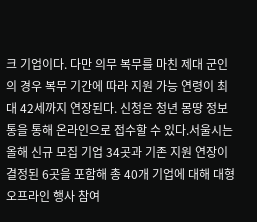크 기업이다. 다만 의무 복무를 마친 제대 군인의 경우 복무 기간에 따라 지원 가능 연령이 최대 42세까지 연장된다. 신청은 청년 몽땅 정보통을 통해 온라인으로 접수할 수 있다.서울시는 올해 신규 모집 기업 34곳과 기존 지원 연장이 결정된 6곳을 포함해 총 40개 기업에 대해 대형 오프라인 행사 참여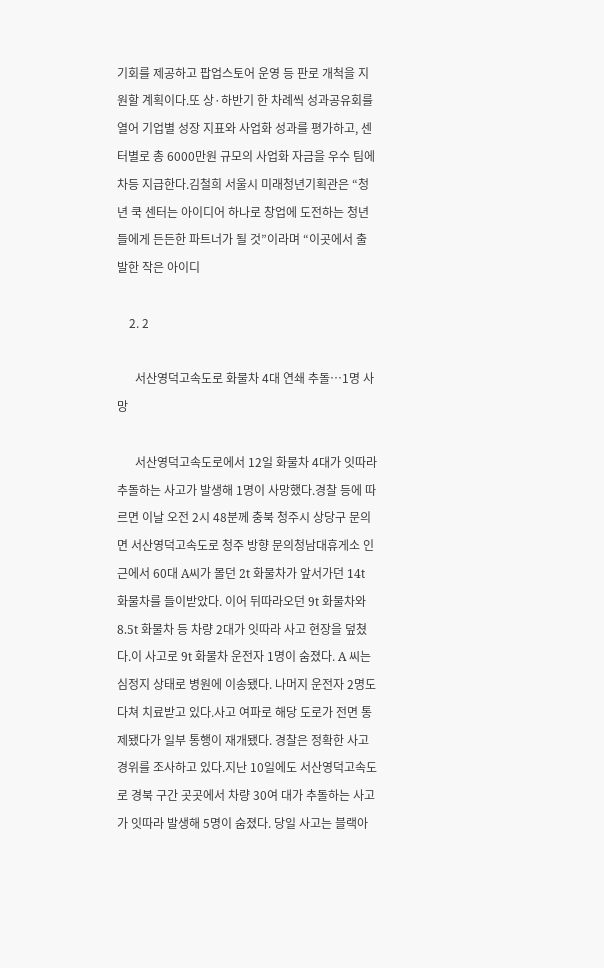기회를 제공하고 팝업스토어 운영 등 판로 개척을 지원할 계획이다.또 상·하반기 한 차례씩 성과공유회를 열어 기업별 성장 지표와 사업화 성과를 평가하고, 센터별로 총 6000만원 규모의 사업화 자금을 우수 팀에 차등 지급한다.김철희 서울시 미래청년기획관은 “청년 쿡 센터는 아이디어 하나로 창업에 도전하는 청년들에게 든든한 파트너가 될 것”이라며 “이곳에서 출발한 작은 아이디

    2. 2

      서산영덕고속도로 화물차 4대 연쇄 추돌…1명 사망

      서산영덕고속도로에서 12일 화물차 4대가 잇따라 추돌하는 사고가 발생해 1명이 사망했다.경찰 등에 따르면 이날 오전 2시 48분께 충북 청주시 상당구 문의면 서산영덕고속도로 청주 방향 문의청남대휴게소 인근에서 60대 A씨가 몰던 2t 화물차가 앞서가던 14t 화물차를 들이받았다. 이어 뒤따라오던 9t 화물차와 8.5t 화물차 등 차량 2대가 잇따라 사고 현장을 덮쳤다.이 사고로 9t 화물차 운전자 1명이 숨졌다. A 씨는 심정지 상태로 병원에 이송됐다. 나머지 운전자 2명도 다쳐 치료받고 있다.사고 여파로 해당 도로가 전면 통제됐다가 일부 통행이 재개됐다. 경찰은 정확한 사고 경위를 조사하고 있다.지난 10일에도 서산영덕고속도로 경북 구간 곳곳에서 차량 30여 대가 추돌하는 사고가 잇따라 발생해 5명이 숨졌다. 당일 사고는 블랙아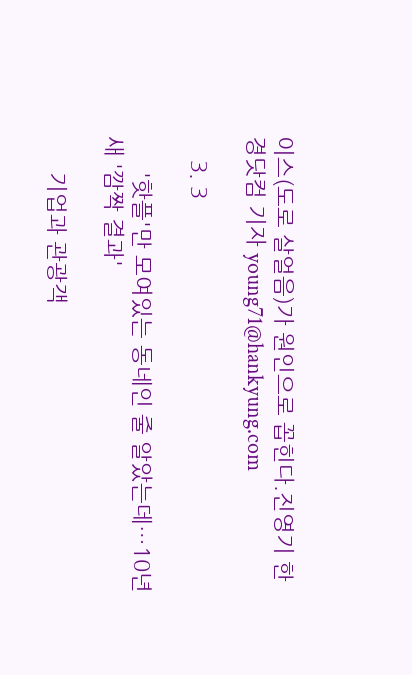이스(도로 살얼음)가 원인으로 꼽힌다.진영기 한경닷컴 기자 young71@hankyung.com

    3. 3

      '핫플'만 모여있는 동네인 줄 알았는데…10년새 '깜짝 결과'

      기업과 관광객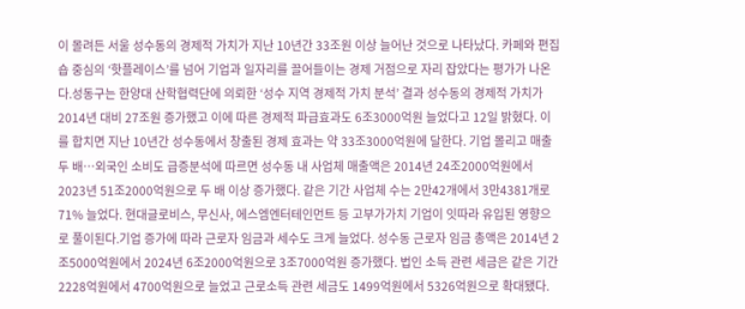이 몰려든 서울 성수동의 경제적 가치가 지난 10년간 33조원 이상 늘어난 것으로 나타났다. 카페와 편집숍 중심의 ‘핫플레이스’를 넘어 기업과 일자리를 끌어들이는 경제 거점으로 자리 잡았다는 평가가 나온다.성동구는 한양대 산학협력단에 의뢰한 ‘성수 지역 경제적 가치 분석’ 결과 성수동의 경제적 가치가 2014년 대비 27조원 증가했고 이에 따른 경제적 파급효과도 6조3000억원 늘었다고 12일 밝혔다. 이를 합치면 지난 10년간 성수동에서 창출된 경제 효과는 약 33조3000억원에 달한다. 기업 몰리고 매출 두 배…외국인 소비도 급증분석에 따르면 성수동 내 사업체 매출액은 2014년 24조2000억원에서 2023년 51조2000억원으로 두 배 이상 증가했다. 같은 기간 사업체 수는 2만42개에서 3만4381개로 71% 늘었다. 현대글로비스, 무신사, 에스엠엔터테인먼트 등 고부가가치 기업이 잇따라 유입된 영향으로 풀이된다.기업 증가에 따라 근로자 임금과 세수도 크게 늘었다. 성수동 근로자 임금 총액은 2014년 2조5000억원에서 2024년 6조2000억원으로 3조7000억원 증가했다. 법인 소득 관련 세금은 같은 기간 2228억원에서 4700억원으로 늘었고 근로소득 관련 세금도 1499억원에서 5326억원으로 확대됐다.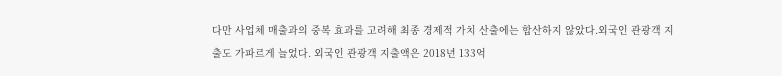다만 사업체 매출과의 중복 효과를 고려해 최종 경제적 가치 산출에는 합산하지 않았다.외국인 관광객 지출도 가파르게 늘었다. 외국인 관광객 지출액은 2018년 133억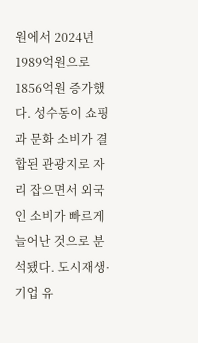원에서 2024년 1989억원으로 1856억원 증가했다. 성수동이 쇼핑과 문화 소비가 결합된 관광지로 자리 잡으면서 외국인 소비가 빠르게 늘어난 것으로 분석됐다. 도시재생·기업 유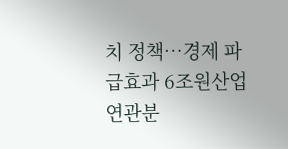치 정책…경제 파급효과 6조원산업연관분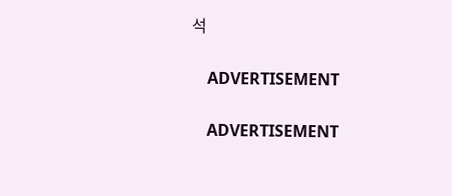석

    ADVERTISEMENT

    ADVERTISEMENT